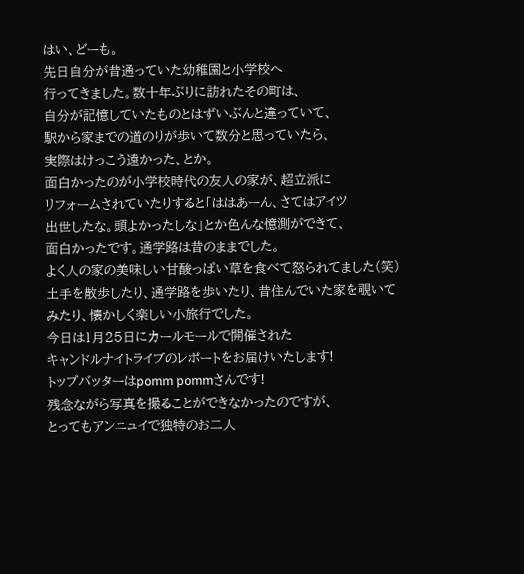はい、どーも。
先日自分が昔通っていた幼稚園と小学校へ
行ってきました。数十年ぶりに訪れたその町は、
自分が記憶していたものとはずいぶんと違っていて、
駅から家までの道のりが歩いて数分と思っていたら、
実際はけっこう遠かった、とか。
面白かったのが小学校時代の友人の家が、超立派に
リフォームされていたりすると「ははあーん、さてはアイツ
出世したな。頭よかったしな」とか色んな憶測ができて、
面白かったです。通学路は昔のままでした。
よく人の家の美味しい甘酸っぱい草を食べて怒られてました(笑)
土手を散歩したり、通学路を歩いたり、昔住んでいた家を覗いて
みたり、懐かしく楽しい小旅行でした。
今日は1月25日にカールモールで開催された
キャンドルナイトライブのレポートをお届けいたします!
トップバッターはpomm pommさんです!
残念ながら写真を撮ることができなかったのですが、
とってもアンニュイで独特のお二人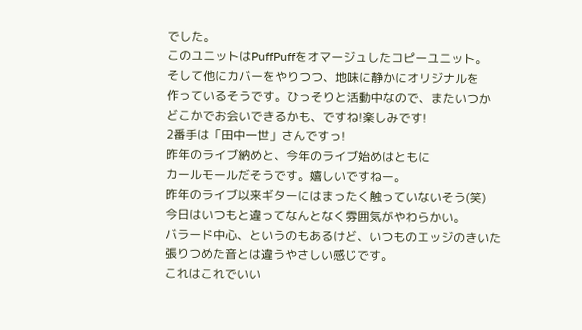でした。
このユニットはPuffPuffをオマージュしたコピーユニット。
そして他にカバーをやりつつ、地味に静かにオリジナルを
作っているそうです。ひっそりと活動中なので、またいつか
どこかでお会いできるかも、ですね!楽しみです!
2番手は「田中一世」さんですっ!
昨年のライブ納めと、今年のライブ始めはともに
カールモールだそうです。嬉しいですねー。
昨年のライブ以来ギターにはまったく触っていないそう(笑)
今日はいつもと違ってなんとなく雰囲気がやわらかい。
バラード中心、というのもあるけど、いつものエッジのきいた
張りつめた音とは違うやさしい感じです。
これはこれでいい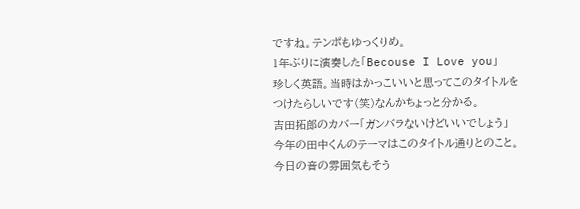ですね。テンポもゆっくりめ。
1年ぶりに演奏した「Becouse I Love you」
珍しく英語。当時はかっこいいと思ってこのタイトルを
つけたらしいです(笑)なんかちょっと分かる。
吉田拓郎のカバー「ガンバラないけどいいでしょう」
今年の田中くんのテーマはこのタイトル通りとのこと。
今日の音の雰囲気もそう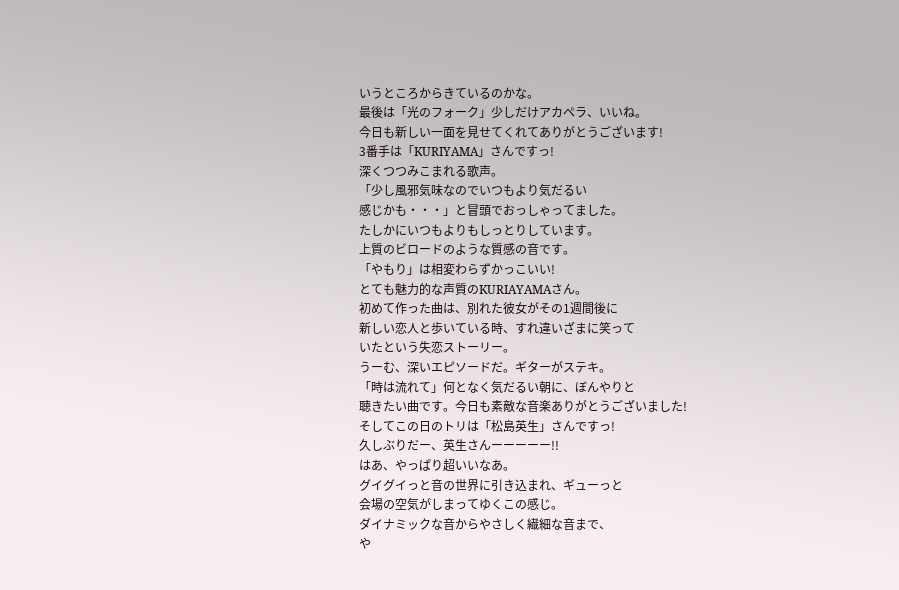いうところからきているのかな。
最後は「光のフォーク」少しだけアカペラ、いいね。
今日も新しい一面を見せてくれてありがとうございます!
3番手は「KURIYAMA」さんですっ!
深くつつみこまれる歌声。
「少し風邪気味なのでいつもより気だるい
感じかも・・・」と冒頭でおっしゃってました。
たしかにいつもよりもしっとりしています。
上質のビロードのような質感の音です。
「やもり」は相変わらずかっこいい!
とても魅力的な声質のKURIAYAMAさん。
初めて作った曲は、別れた彼女がその1週間後に
新しい恋人と歩いている時、すれ違いざまに笑って
いたという失恋ストーリー。
うーむ、深いエピソードだ。ギターがステキ。
「時は流れて」何となく気だるい朝に、ぼんやりと
聴きたい曲です。今日も素敵な音楽ありがとうございました!
そしてこの日のトリは「松島英生」さんですっ!
久しぶりだー、英生さんーーーーー!!
はあ、やっぱり超いいなあ。
グイグイっと音の世界に引き込まれ、ギューっと
会場の空気がしまってゆくこの感じ。
ダイナミックな音からやさしく繊細な音まで、
や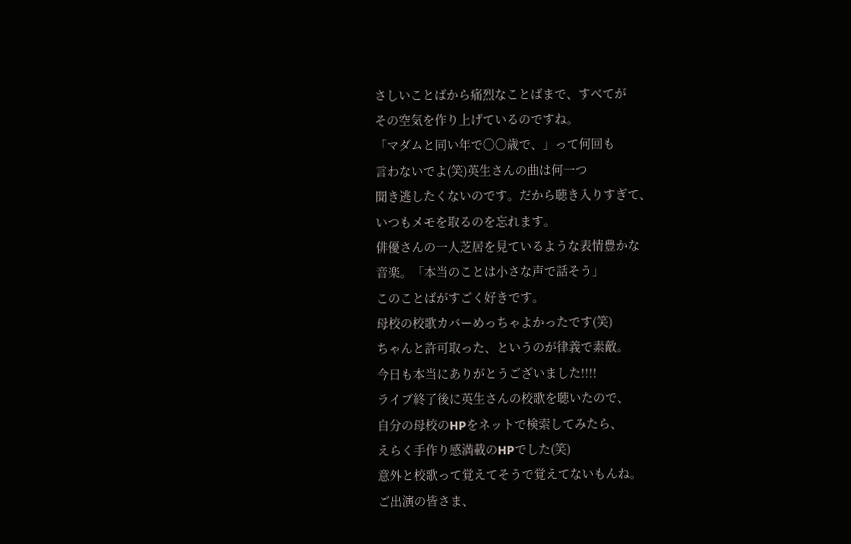さしいことばから痛烈なことばまで、すべてが
その空気を作り上げているのですね。
「マダムと同い年で〇〇歳で、」って何回も
言わないでよ(笑)英生さんの曲は何一つ
聞き逃したくないのです。だから聴き入りすぎて、
いつもメモを取るのを忘れます。
俳優さんの一人芝居を見ているような表情豊かな
音楽。「本当のことは小さな声で話そう」
このことばがすごく好きです。
母校の校歌カバーめっちゃよかったです(笑)
ちゃんと許可取った、というのが律義で素敵。
今日も本当にありがとうございました!!!!
ライブ終了後に英生さんの校歌を聴いたので、
自分の母校のHPをネットで検索してみたら、
えらく手作り感満載のHPでした(笑)
意外と校歌って覚えてそうで覚えてないもんね。
ご出演の皆さま、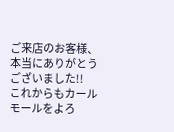ご来店のお客様、
本当にありがとうございました!!
これからもカールモールをよろ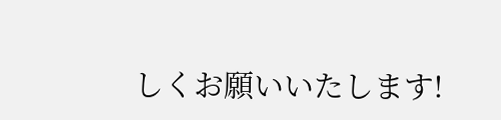しくお願いいたします!